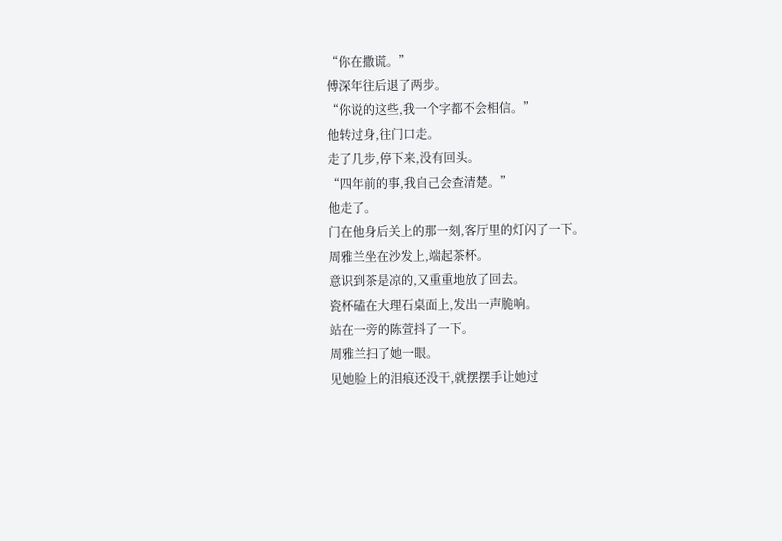“你在撒谎。”
傅深年往后退了两步。
“你说的这些,我一个字都不会相信。”
他转过身,往门口走。
走了几步,停下来,没有回头。
“四年前的事,我自己会查清楚。”
他走了。
门在他身后关上的那一刻,客厅里的灯闪了一下。
周雅兰坐在沙发上,端起茶杯。
意识到茶是凉的,又重重地放了回去。
瓷杯磕在大理石桌面上,发出一声脆响。
站在一旁的陈萱抖了一下。
周雅兰扫了她一眼。
见她脸上的泪痕还没干,就摆摆手让她过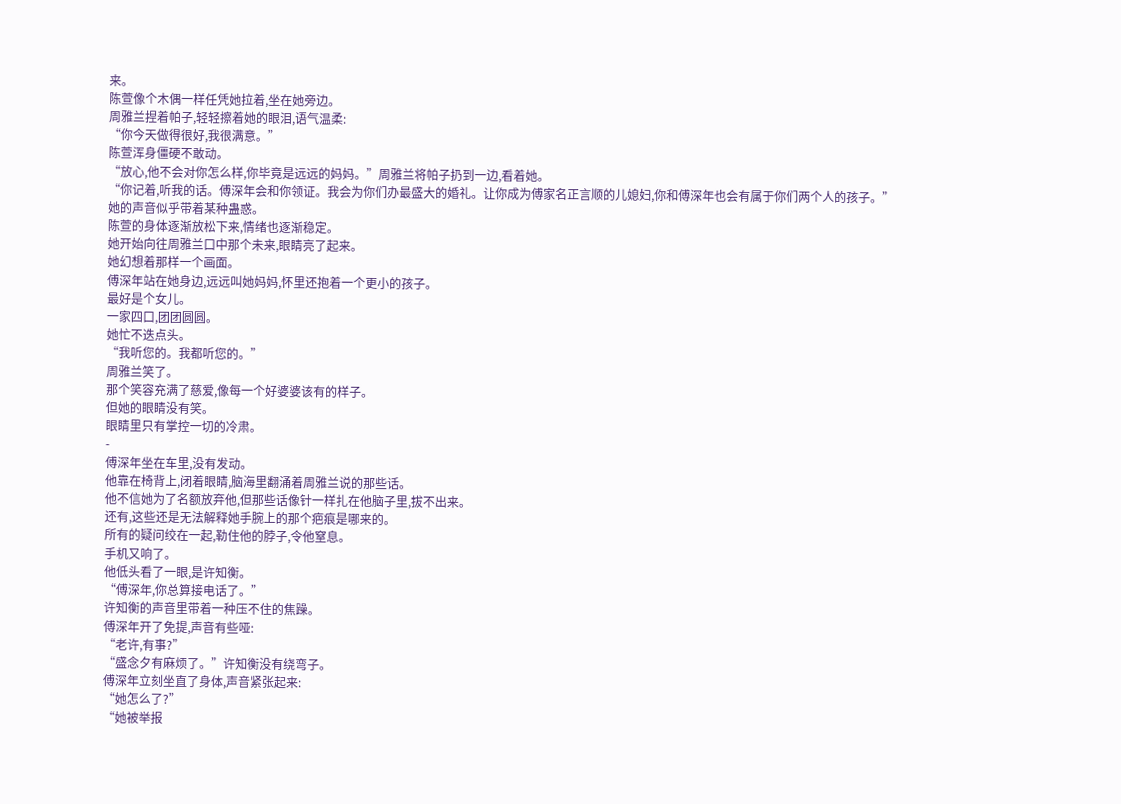来。
陈萱像个木偶一样任凭她拉着,坐在她旁边。
周雅兰捏着帕子,轻轻擦着她的眼泪,语气温柔:
“你今天做得很好,我很满意。”
陈萱浑身僵硬不敢动。
“放心,他不会对你怎么样,你毕竟是远远的妈妈。”周雅兰将帕子扔到一边,看着她。
“你记着,听我的话。傅深年会和你领证。我会为你们办最盛大的婚礼。让你成为傅家名正言顺的儿媳妇,你和傅深年也会有属于你们两个人的孩子。”
她的声音似乎带着某种蛊惑。
陈萱的身体逐渐放松下来,情绪也逐渐稳定。
她开始向往周雅兰口中那个未来,眼睛亮了起来。
她幻想着那样一个画面。
傅深年站在她身边,远远叫她妈妈,怀里还抱着一个更小的孩子。
最好是个女儿。
一家四口,团团圆圆。
她忙不迭点头。
“我听您的。我都听您的。”
周雅兰笑了。
那个笑容充满了慈爱,像每一个好婆婆该有的样子。
但她的眼睛没有笑。
眼睛里只有掌控一切的冷肃。
-
傅深年坐在车里,没有发动。
他靠在椅背上,闭着眼睛,脑海里翻涌着周雅兰说的那些话。
他不信她为了名额放弃他,但那些话像针一样扎在他脑子里,拔不出来。
还有,这些还是无法解释她手腕上的那个疤痕是哪来的。
所有的疑问绞在一起,勒住他的脖子,令他窒息。
手机又响了。
他低头看了一眼,是许知衡。
“傅深年,你总算接电话了。”
许知衡的声音里带着一种压不住的焦躁。
傅深年开了免提,声音有些哑:
“老许,有事?”
“盛念夕有麻烦了。”许知衡没有绕弯子。
傅深年立刻坐直了身体,声音紧张起来:
“她怎么了?”
“她被举报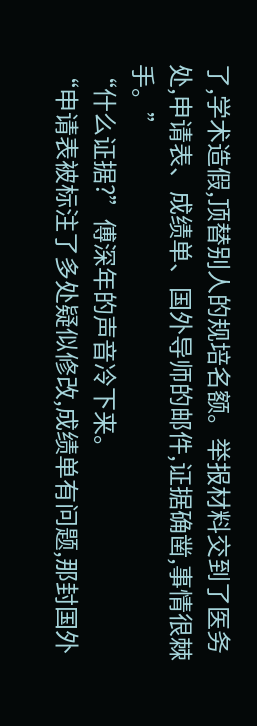了,学术造假,顶替别人的规培名额。举报材料交到了医务处,申请表、成绩单、国外导师的邮件,证据确凿,事情很棘手。”
“什么证据?”傅深年的声音冷下来。
“申请表被标注了多处疑似修改,成绩单有问题,那封国外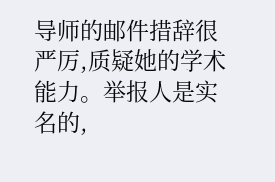导师的邮件措辞很严厉,质疑她的学术能力。举报人是实名的,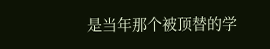是当年那个被顶替的学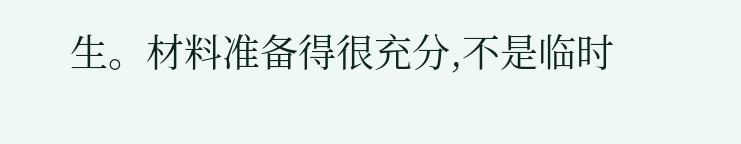生。材料准备得很充分,不是临时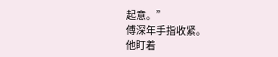起意。”
傅深年手指收紧。
他盯着